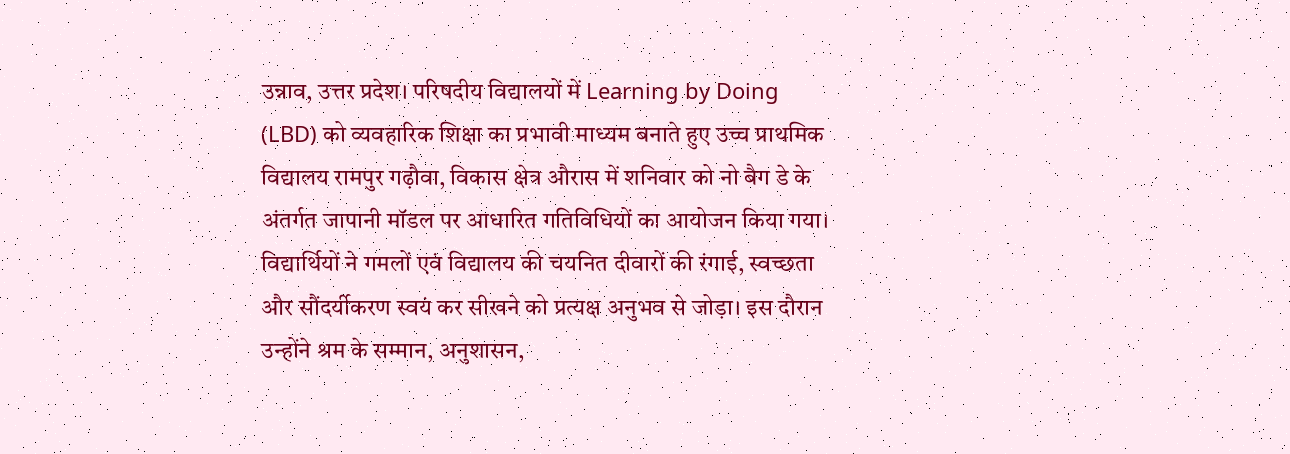उन्नाव, उत्तर प्रदेश। परिषदीय विद्यालयों में Learning by Doing (LBD) को व्यवहारिक शिक्षा का प्रभावी माध्यम बनाते हुए उच्च प्राथमिक विद्यालय रामपुर गढ़ौवा, विकास क्षेत्र औरास में शनिवार को नो बैग डे के अंतर्गत जापानी मॉडल पर आधारित गतिविधियों का आयोजन किया गया। विद्यार्थियों ने गमलों एवं विद्यालय की चयनित दीवारों की रंगाई, स्वच्छता और सौंदर्यीकरण स्वयं कर सीखने को प्रत्यक्ष अनुभव से जोड़ा। इस दौरान उन्होंने श्रम के सम्मान, अनुशासन,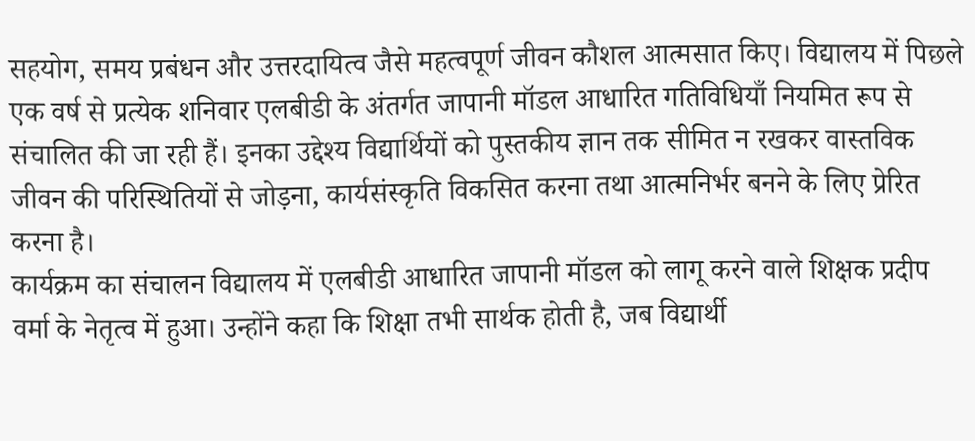सहयोग, समय प्रबंधन और उत्तरदायित्व जैसे महत्वपूर्ण जीवन कौशल आत्मसात किए। विद्यालय में पिछले एक वर्ष से प्रत्येक शनिवार एलबीडी के अंतर्गत जापानी मॉडल आधारित गतिविधियाँ नियमित रूप से संचालित की जा रही हैं। इनका उद्देश्य विद्यार्थियों को पुस्तकीय ज्ञान तक सीमित न रखकर वास्तविक जीवन की परिस्थितियों से जोड़ना, कार्यसंस्कृति विकसित करना तथा आत्मनिर्भर बनने के लिए प्रेरित करना है।
कार्यक्रम का संचालन विद्यालय में एलबीडी आधारित जापानी मॉडल को लागू करने वाले शिक्षक प्रदीप वर्मा के नेतृत्व में हुआ। उन्होंने कहा कि शिक्षा तभी सार्थक होती है, जब विद्यार्थी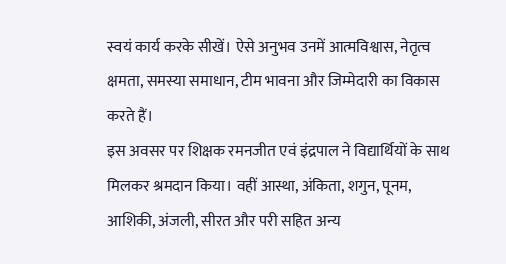स्वयं कार्य करके सीखें। ऐसे अनुभव उनमें आत्मविश्वास, नेतृत्व क्षमता, समस्या समाधान, टीम भावना और जिम्मेदारी का विकास करते हैं।
इस अवसर पर शिक्षक रमनजीत एवं इंद्रपाल ने विद्यार्थियों के साथ मिलकर श्रमदान किया। वहीं आस्था, अंकिता, शगुन, पूनम, आशिकी, अंजली, सीरत और परी सहित अन्य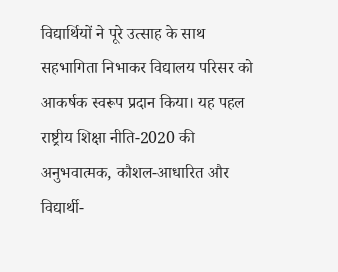विद्यार्थियों ने पूरे उत्साह के साथ सहभागिता निभाकर विद्यालय परिसर को आकर्षक स्वरूप प्रदान किया। यह पहल राष्ट्रीय शिक्षा नीति-2020 की अनुभवात्मक, कौशल-आधारित और विद्यार्थी-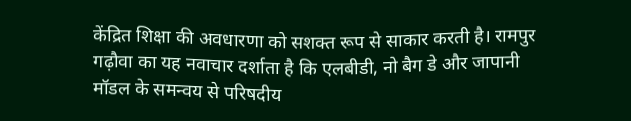केंद्रित शिक्षा की अवधारणा को सशक्त रूप से साकार करती है। रामपुर गढ़ौवा का यह नवाचार दर्शाता है कि एलबीडी, नो बैग डे और जापानी मॉडल के समन्वय से परिषदीय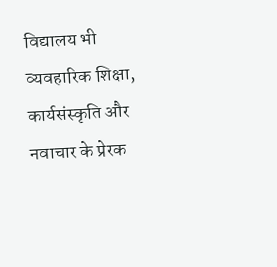विद्यालय भी व्यवहारिक शिक्षा, कार्यसंस्कृति और नवाचार के प्रेरक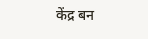केंद्र बन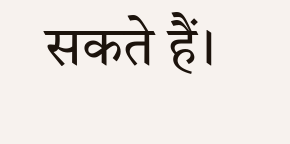सकते हैं।